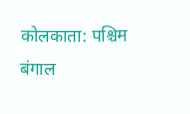कोलकाता: पश्चिम बंगाल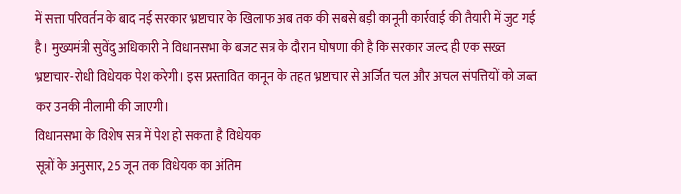में सत्ता परिवर्तन के बाद नई सरकार भ्रष्टाचार के खिलाफ अब तक की सबसे बड़ी कानूनी कार्रवाई की तैयारी में जुट गई है। मुख्यमंत्री सुवेंदु अधिकारी ने विधानसभा के बजट सत्र के दौरान घोषणा की है कि सरकार जल्द ही एक सख्त भ्रष्टाचार-रोधी विधेयक पेश करेगी। इस प्रस्तावित कानून के तहत भ्रष्टाचार से अर्जित चल और अचल संपत्तियों को जब्त कर उनकी नीलामी की जाएगी।
विधानसभा के विशेष सत्र में पेश हो सकता है विधेयक
सूत्रों के अनुसार, 25 जून तक विधेयक का अंतिम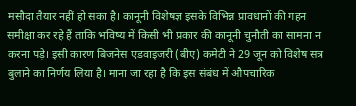मसौदा तैयार नहीं हो सका है। कानूनी विशेषज्ञ इसके विभिन्न प्रावधानों की गहन समीक्षा कर रहे हैं ताकि भविष्य में किसी भी प्रकार की कानूनी चुनौती का सामना न करना पड़े। इसी कारण बिजनेस एडवाइजरी (बीए) कमेटी ने 29 जून को विशेष सत्र बुलाने का निर्णय लिया है। माना जा रहा है कि इस संबंध में औपचारिक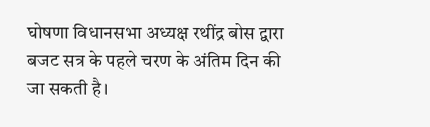घोषणा विधानसभा अध्यक्ष रथींद्र बोस द्वारा बजट सत्र के पहले चरण के अंतिम दिन की जा सकती है।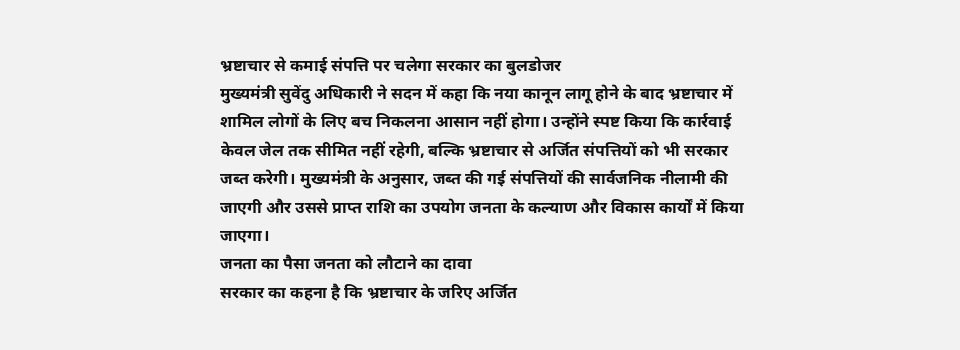भ्रष्टाचार से कमाई संपत्ति पर चलेगा सरकार का बुलडोजर
मुख्यमंत्री सुवेंदु अधिकारी ने सदन में कहा कि नया कानून लागू होने के बाद भ्रष्टाचार में शामिल लोगों के लिए बच निकलना आसान नहीं होगा। उन्होंने स्पष्ट किया कि कार्रवाई केवल जेल तक सीमित नहीं रहेगी, बल्कि भ्रष्टाचार से अर्जित संपत्तियों को भी सरकार जब्त करेगी। मुख्यमंत्री के अनुसार, जब्त की गई संपत्तियों की सार्वजनिक नीलामी की जाएगी और उससे प्राप्त राशि का उपयोग जनता के कल्याण और विकास कार्यों में किया जाएगा।
जनता का पैसा जनता को लौटाने का दावा
सरकार का कहना है कि भ्रष्टाचार के जरिए अर्जित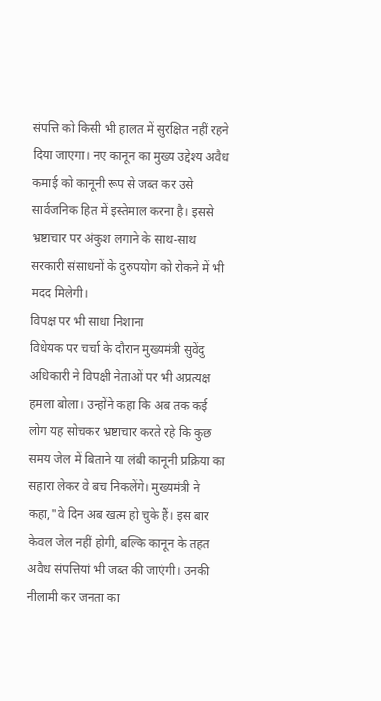संपत्ति को किसी भी हालत में सुरक्षित नहीं रहने दिया जाएगा। नए कानून का मुख्य उद्देश्य अवैध कमाई को कानूनी रूप से जब्त कर उसे सार्वजनिक हित में इस्तेमाल करना है। इससे भ्रष्टाचार पर अंकुश लगाने के साथ-साथ सरकारी संसाधनों के दुरुपयोग को रोकने में भी मदद मिलेगी।
विपक्ष पर भी साधा निशाना
विधेयक पर चर्चा के दौरान मुख्यमंत्री सुवेंदु अधिकारी ने विपक्षी नेताओं पर भी अप्रत्यक्ष हमला बोला। उन्होंने कहा कि अब तक कई लोग यह सोचकर भ्रष्टाचार करते रहे कि कुछ समय जेल में बिताने या लंबी कानूनी प्रक्रिया का सहारा लेकर वे बच निकलेंगे। मुख्यमंत्री ने कहा,"वे दिन अब खत्म हो चुके हैं। इस बार केवल जेल नहीं होगी, बल्कि कानून के तहत अवैध संपत्तियां भी जब्त की जाएंगी। उनकी नीलामी कर जनता का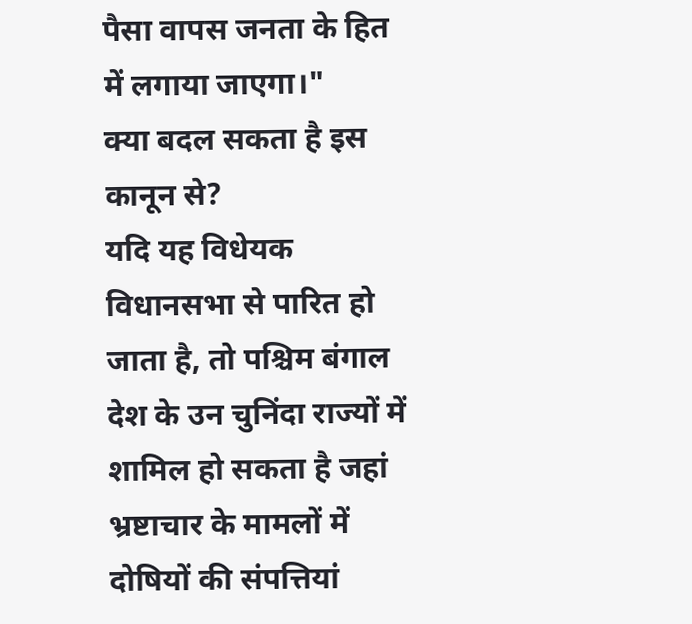पैसा वापस जनता के हित में लगाया जाएगा।"
क्या बदल सकता है इस कानून से?
यदि यह विधेयक विधानसभा से पारित हो जाता है, तो पश्चिम बंगाल देश के उन चुनिंदा राज्यों में शामिल हो सकता है जहां भ्रष्टाचार के मामलों में दोषियों की संपत्तियां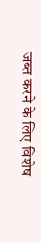जब्त करने के लिए विशेष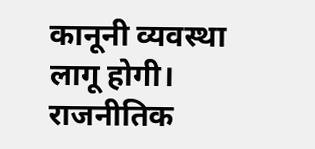कानूनी व्यवस्था लागू होगी। राजनीतिक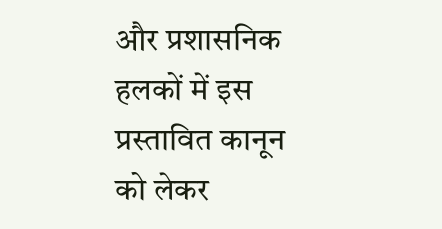और प्रशासनिक हलकों में इस प्रस्तावित कानून को लेकर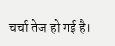चर्चा तेज हो गई है।